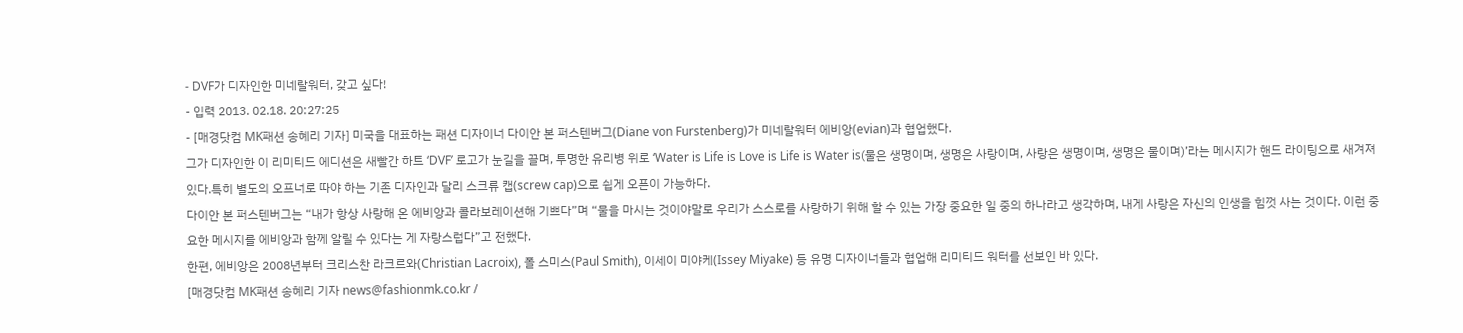- DVF가 디자인한 미네랄워터, 갖고 싶다!
- 입력 2013. 02.18. 20:27:25
- [매경닷컴 MK패션 송혜리 기자] 미국을 대표하는 패션 디자이너 다이안 본 퍼스텐버그(Diane von Furstenberg)가 미네랄워터 에비앙(evian)과 협업했다.
그가 디자인한 이 리미티드 에디션은 새빨간 하트 ‘DVF’ 로고가 눈길을 끌며, 투명한 유리병 위로 ‘Water is Life is Love is Life is Water is(물은 생명이며, 생명은 사랑이며, 사랑은 생명이며, 생명은 물이며)’라는 메시지가 핸드 라이팅으로 새겨져 있다.특히 별도의 오프너로 따야 하는 기존 디자인과 달리 스크류 캡(screw cap)으로 쉽게 오픈이 가능하다.
다이안 본 퍼스텐버그는 “내가 항상 사랑해 온 에비앙과 콜라보레이션해 기쁘다”며 “물을 마시는 것이야말로 우리가 스스로를 사랑하기 위해 할 수 있는 가장 중요한 일 중의 하나라고 생각하며, 내게 사랑은 자신의 인생을 힘껏 사는 것이다. 이런 중요한 메시지를 에비앙과 함께 알릴 수 있다는 게 자랑스럽다”고 전했다.
한편, 에비앙은 2008년부터 크리스찬 라크르와(Christian Lacroix), 폴 스미스(Paul Smith), 이세이 미야케(Issey Miyake) 등 유명 디자이너들과 협업해 리미티드 워터를 선보인 바 있다.
[매경닷컴 MK패션 송혜리 기자 news@fashionmk.co.kr /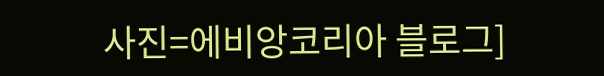사진=에비앙코리아 블로그]